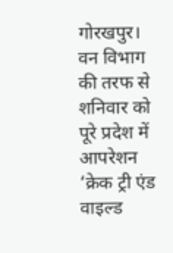गोरखपुर। वन विभाग की तरफ से शनिवार को पूरे प्रदेश में आपरेशन ‘क्रेक ट्री एंड वाइल्ड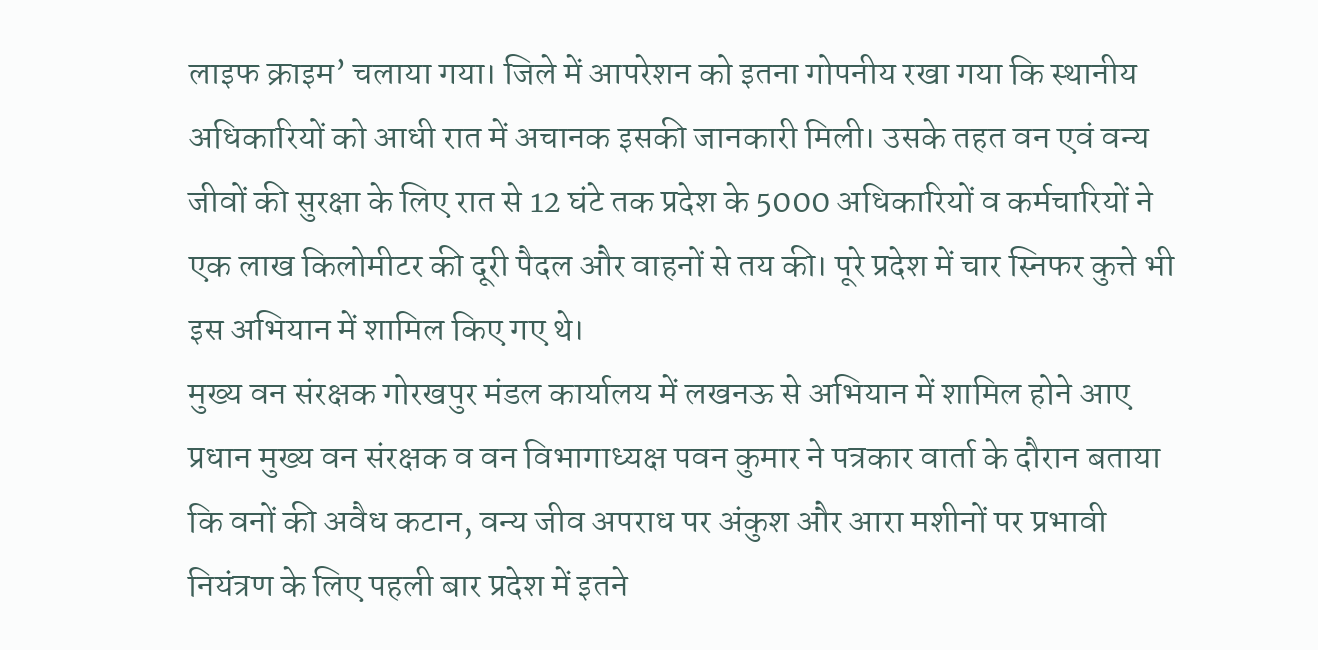लाइफ क्राइम’ चलाया गया। जिले में आपरेशन को इतना गोपनीय रखा गया कि स्थानीय अधिकारियों को आधी रात में अचानक इसकी जानकारी मिली। उसके तहत वन एवं वन्य जीवों की सुरक्षा के लिए रात से 12 घंटे तक प्रदेश के 5000 अधिकारियों व कर्मचारियों ने एक लाख किलोमीटर की दूरी पैदल और वाहनों से तय की। पूरे प्रदेश में चार स्निफर कुत्ते भी इस अभियान में शामिल किए गए थे।
मुख्य वन संरक्षक गोरखपुर मंडल कार्यालय में लखनऊ से अभियान में शामिल होने आए प्रधान मुख्य वन संरक्षक व वन विभागाध्यक्ष पवन कुमार ने पत्रकार वार्ता के दौरान बताया कि वनों की अवैध कटान, वन्य जीव अपराध पर अंकुश और आरा मशीनों पर प्रभावी नियंत्रण के लिए पहली बार प्रदेश में इतने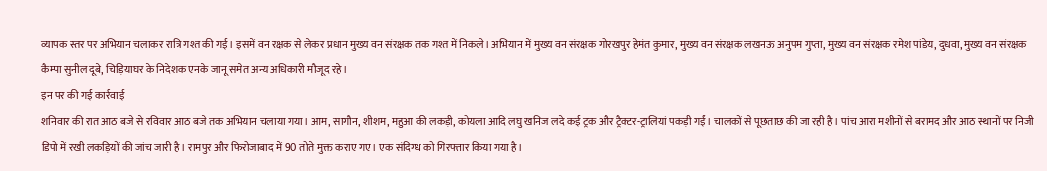व्यापक स्तर पर अभियान चलाकर रात्रि गश्त की गई। इसमें वन रक्षक से लेकर प्रधान मुख्य वन संरक्षक तक गश्त में निकले। अभियान में मुख्य वन संरक्षक गोरखपुर हेमंत कुमार, मुख्य वन संरक्षक लखनऊ अनुपम गुप्ता, मुख्य वन संरक्षक रमेश पांडेय, दुधवा, मुख्य वन संरक्षक कैम्पा सुनील दूबे, चिड़ियाघर के निदेशक एनके जानू समेत अन्य अधिकारी मौजूद रहे।
इन पर की गई कार्रवाई
शनिवार की रात आठ बजे से रविवार आठ बजे तक अभियान चलाया गया। आम, सागौन, शीशम, महुआ की लकड़ी, कोयला आदि लघु खनिज लदे कई ट्रक और ट्रैक्टर-ट्रालियां पकड़ी गईं। चालकों से पूछताछ की जा रही है। पांच आरा मशीनों से बरामद और आठ स्थानों पर निजी डिपो में रखी लकड़ियों की जांच जारी है। रामपुर और फिरोजाबाद में 90 तोते मुक्त कराए गए। एक संदिग्ध को गिरफ्तार किया गया है।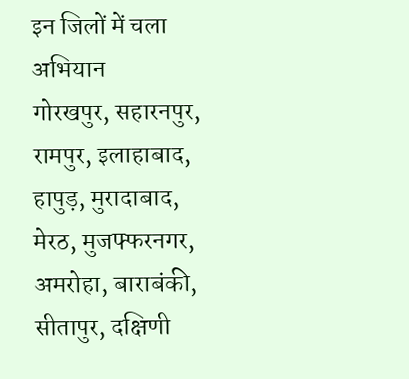इन जिलों में चला अभियान
गोरखपुर, सहारनपुर, रामपुर, इलाहाबाद, हापुड़, मुरादाबाद, मेरठ, मुजफ्फरनगर, अमरोहा, बाराबंकी, सीतापुर, दक्षिणी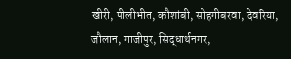खीरी, पीलीभीत, कौशांबी, सोहगीबरवा, देवरिया, जौलान, गाजीपुर, सिद्धार्थनगर,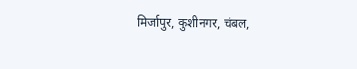मिर्जापुर, कुशीनगर, चंबल,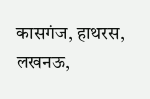कासगंज, हाथरस, लखनऊ,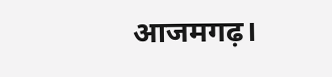आजमगढ़।